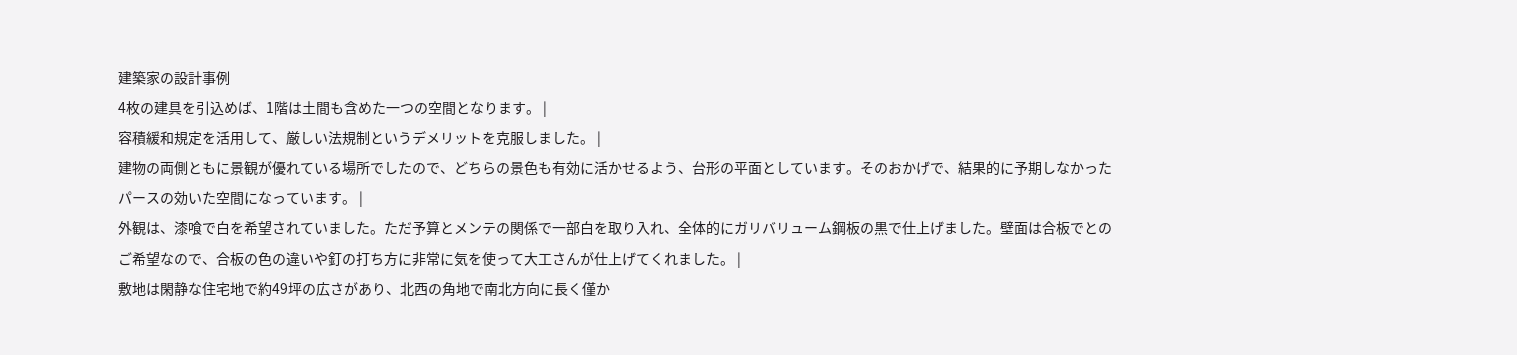建築家の設計事例
4枚の建具を引込めば、1階は土間も含めた一つの空間となります。 |
容積緩和規定を活用して、厳しい法規制というデメリットを克服しました。 |
建物の両側ともに景観が優れている場所でしたので、どちらの景色も有効に活かせるよう、台形の平面としています。そのおかげで、結果的に予期しなかったパースの効いた空間になっています。 |
外観は、漆喰で白を希望されていました。ただ予算とメンテの関係で一部白を取り入れ、全体的にガリバリューム鋼板の黒で仕上げました。壁面は合板でとのご希望なので、合板の色の違いや釘の打ち方に非常に気を使って大工さんが仕上げてくれました。 |
敷地は閑静な住宅地で約49坪の広さがあり、北西の角地で南北方向に長く僅か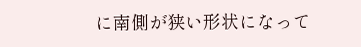に南側が狭い形状になって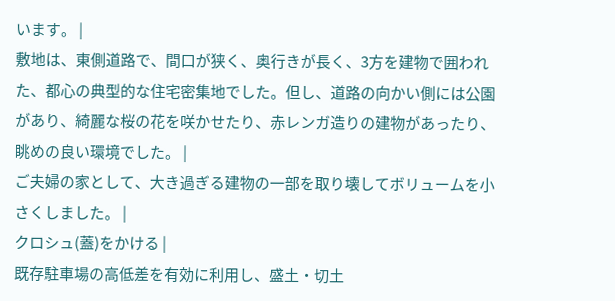います。 |
敷地は、東側道路で、間口が狭く、奥行きが長く、3方を建物で囲われた、都心の典型的な住宅密集地でした。但し、道路の向かい側には公園があり、綺麗な桜の花を咲かせたり、赤レンガ造りの建物があったり、眺めの良い環境でした。 |
ご夫婦の家として、大き過ぎる建物の一部を取り壊してボリュームを小さくしました。 |
クロシュ(蓋)をかける |
既存駐車場の高低差を有効に利用し、盛土・切土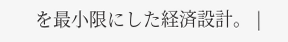を最小限にした経済設計。 |